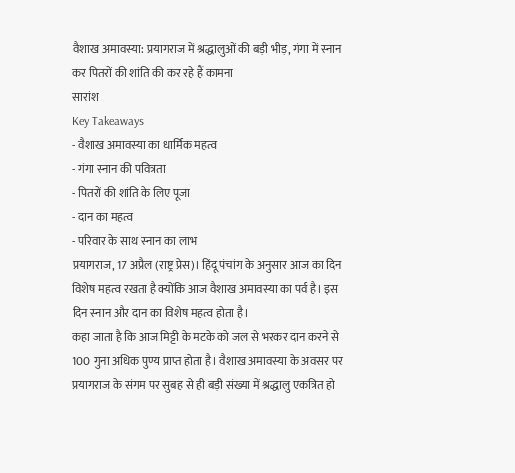वैशाख अमावस्या: प्रयागराज में श्रद्धालुओं की बड़ी भीड़, गंगा में स्नान कर पितरों की शांति की कर रहे हैं कामना
सारांश
Key Takeaways
- वैशाख अमावस्या का धार्मिक महत्व
- गंगा स्नान की पवित्रता
- पितरों की शांति के लिए पूजा
- दान का महत्व
- परिवार के साथ स्नान का लाभ
प्रयागराज, 17 अप्रैल (राष्ट्र प्रेस)। हिंदू पंचांग के अनुसार आज का दिन विशेष महत्व रखता है क्योंकि आज वैशाख अमावस्या का पर्व है। इस दिन स्नान और दान का विशेष महत्व होता है।
कहा जाता है कि आज मिट्टी के मटके को जल से भरकर दान करने से 100 गुना अधिक पुण्य प्राप्त होता है। वैशाख अमावस्या के अवसर पर प्रयागराज के संगम पर सुबह से ही बड़ी संख्या में श्रद्धालु एकत्रित हो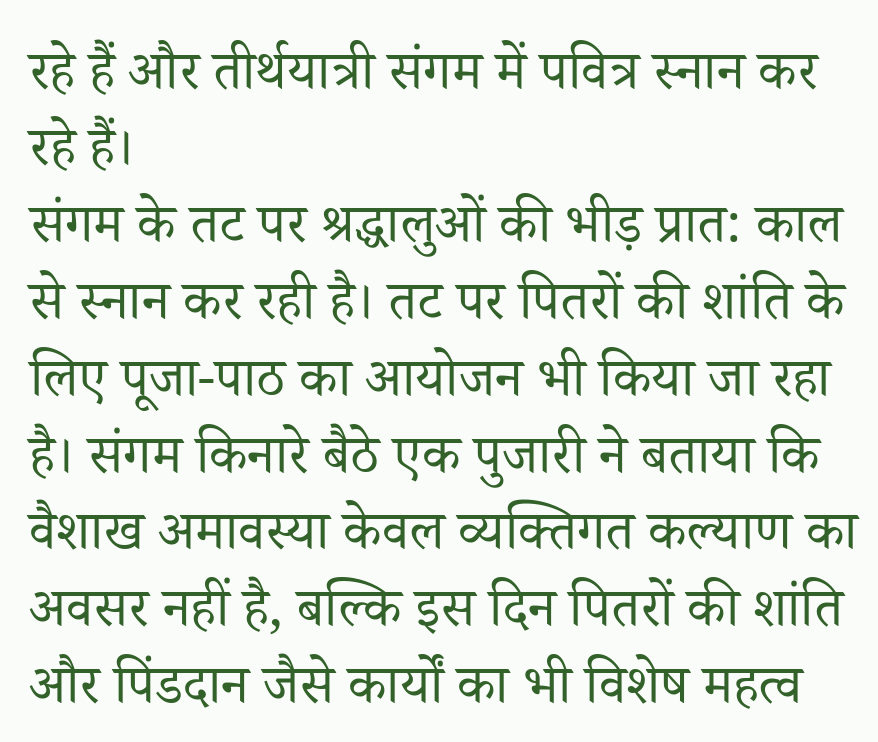रहे हैं और तीर्थयात्री संगम में पवित्र स्नान कर रहे हैं।
संगम के तट पर श्रद्धालुओं की भीड़ प्रात: काल से स्नान कर रही है। तट पर पितरों की शांति के लिए पूजा-पाठ का आयोजन भी किया जा रहा है। संगम किनारे बैठे एक पुजारी ने बताया कि वैशाख अमावस्या केवल व्यक्तिगत कल्याण का अवसर नहीं है, बल्कि इस दिन पितरों की शांति और पिंडदान जैसे कार्यों का भी विशेष महत्व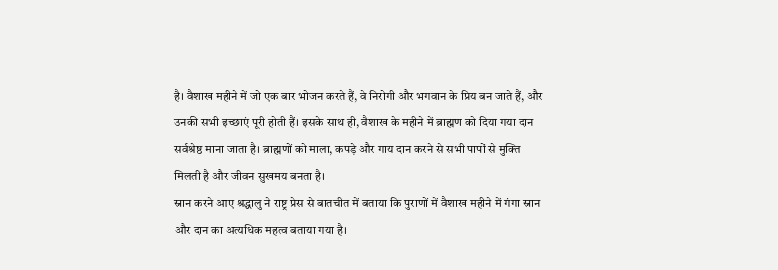है। वैशाख महीने में जो एक बार भोजन करते हैं, वे निरोगी और भगवान के प्रिय बन जाते हैं, और उनकी सभी इच्छाएं पूरी होती हैं। इसके साथ ही, वैशाख के महीने में ब्राह्मण को दिया गया दान सर्वश्रेष्ठ माना जाता है। ब्राह्मणों को माला, कपड़े और गाय दान करने से सभी पापों से मुक्ति मिलती है और जीवन सुखमय बनता है।
स्नान करने आए श्रद्धालु ने राष्ट्र प्रेस से बातचीत में बताया कि पुराणों में वैशाख महीने में गंगा स्नान और दान का अत्यधिक महत्व बताया गया है।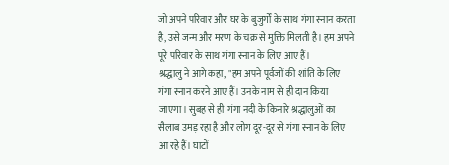जो अपने परिवार और घर के बुजुर्गों के साथ गंगा स्नान करता है, उसे जन्म और मरण के चक्र से मुक्ति मिलती है। हम अपने पूरे परिवार के साथ गंगा स्नान के लिए आए हैं।
श्रद्धालु ने आगे कहा, "हम अपने पूर्वजों की शांति के लिए गंगा स्नान करने आए हैं। उनके नाम से ही दान किया जाएगा। सुबह से ही गंगा नदी के किनारे श्रद्धालुओं का सैलाब उमड़ रहा है और लोग दूर-दूर से गंगा स्नान के लिए आ रहे हैं। घाटों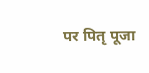पर पितृ पूजा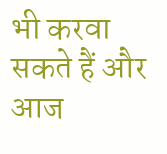भी करवा सकते हैं और आज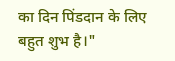का दिन पिंडदान के लिए बहुत शुभ है।"